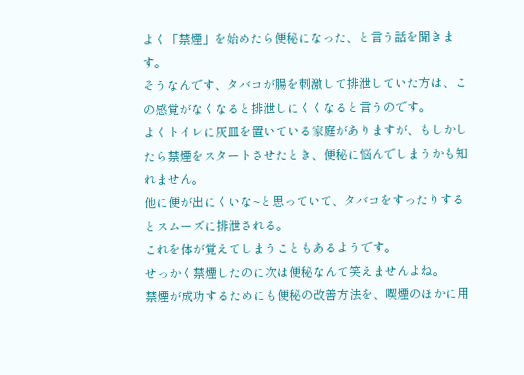よく「禁煙」を始めたら便秘になった、と言う話を聞きます。
そうなんです、タバコが腸を刺激して排泄していた方は、この感覚がなくなると排泄しにくくなると言うのです。
よくトイレに灰皿を置いている家庭がありますが、もしかしたら禁煙をスタートさせたとき、便秘に悩んでしまうかも知れません。
他に便が出にくいな~と思っていて、タバコをすったりするとスムーズに排泄される。
これを体が覚えてしまうこともあるようです。
せっかく禁煙したのに次は便秘なんて笑えませんよね。
禁煙が成功するためにも便秘の改善方法を、喫煙のほかに用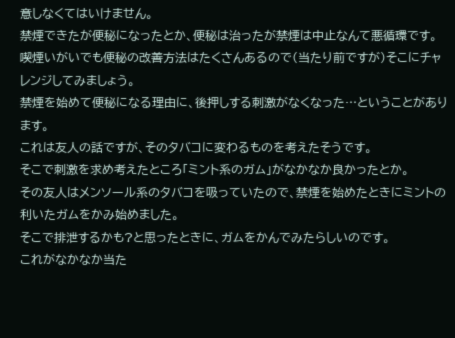意しなくてはいけません。
禁煙できたが便秘になったとか、便秘は治ったが禁煙は中止なんて悪循環です。
喫煙いがいでも便秘の改善方法はたくさんあるので(当たり前ですが)そこにチャレンジしてみましょう。
禁煙を始めて便秘になる理由に、後押しする刺激がなくなった…ということがあります。
これは友人の話ですが、そのタバコに変わるものを考えたそうです。
そこで刺激を求め考えたところ「ミント系のガム」がなかなか良かったとか。
その友人はメンソール系のタバコを吸っていたので、禁煙を始めたときにミントの利いたガムをかみ始めました。
そこで排泄するかも?と思ったときに、ガムをかんでみたらしいのです。
これがなかなか当た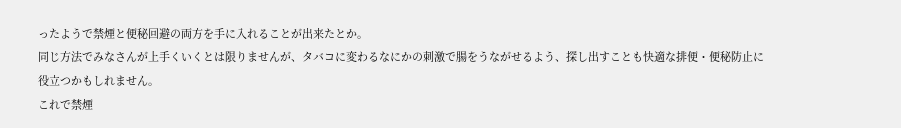ったようで禁煙と便秘回避の両方を手に入れることが出来たとか。
同じ方法でみなさんが上手くいくとは限りませんが、タバコに変わるなにかの刺激で腸をうながせるよう、探し出すことも快適な排便・便秘防止に役立つかもしれません。
これで禁煙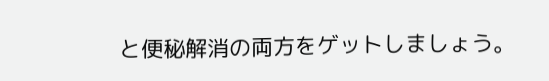と便秘解消の両方をゲットしましょう。